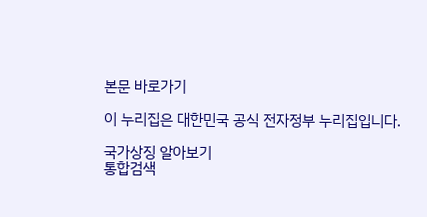본문 바로가기

이 누리집은 대한민국 공식 전자정부 누리집입니다.

국가상징 알아보기
통합검색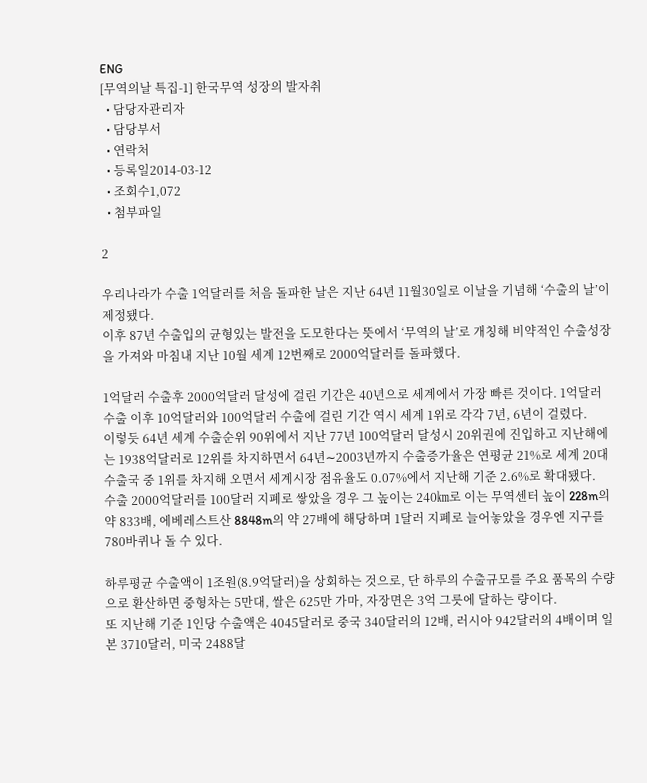ENG
[무역의날 특집-1] 한국무역 성장의 발자취
  • 담당자관리자
  • 담당부서
  • 연락처
  • 등록일2014-03-12
  • 조회수1,072
  • 첨부파일

2

우리나라가 수출 1억달러를 처음 돌파한 날은 지난 64년 11월30일로 이날을 기념해 ‘수출의 날’이 제정됐다.
이후 87년 수출입의 균형있는 발전을 도모한다는 뜻에서 ‘무역의 날’로 개칭해 비약적인 수출성장을 가져와 마침내 지난 10월 세계 12번째로 2000억달러를 돌파했다.

1억달러 수출후 2000억달러 달성에 걸린 기간은 40년으로 세계에서 가장 빠른 것이다. 1억달러 수출 이후 10억달러와 100억달러 수출에 걸린 기간 역시 세계 1위로 각각 7년, 6년이 걸렸다.
이렇듯 64년 세계 수출순위 90위에서 지난 77년 100억달러 달성시 20위권에 진입하고 지난해에는 1938억달러로 12위를 차지하면서 64년∼2003년까지 수출증가율은 연평균 21%로 세계 20대 수출국 중 1위를 차지해 오면서 세계시장 점유율도 0.07%에서 지난해 기준 2.6%로 확대됐다.
수출 2000억달러를 100달러 지폐로 쌓았을 경우 그 높이는 240㎞로 이는 무역센터 높이 228m의 약 833배, 에베레스트산 8848m의 약 27배에 해당하며 1달러 지폐로 늘어놓았을 경우엔 지구를 780바퀴나 돌 수 있다.

하루평균 수출액이 1조원(8.9억달러)을 상회하는 것으로, 단 하루의 수출규모를 주요 품목의 수량으로 환산하면 중형차는 5만대, 쌀은 625만 가마, 자장면은 3억 그릇에 달하는 량이다.
또 지난해 기준 1인당 수출액은 4045달러로 중국 340달러의 12배, 러시아 942달러의 4배이며 일본 3710달러, 미국 2488달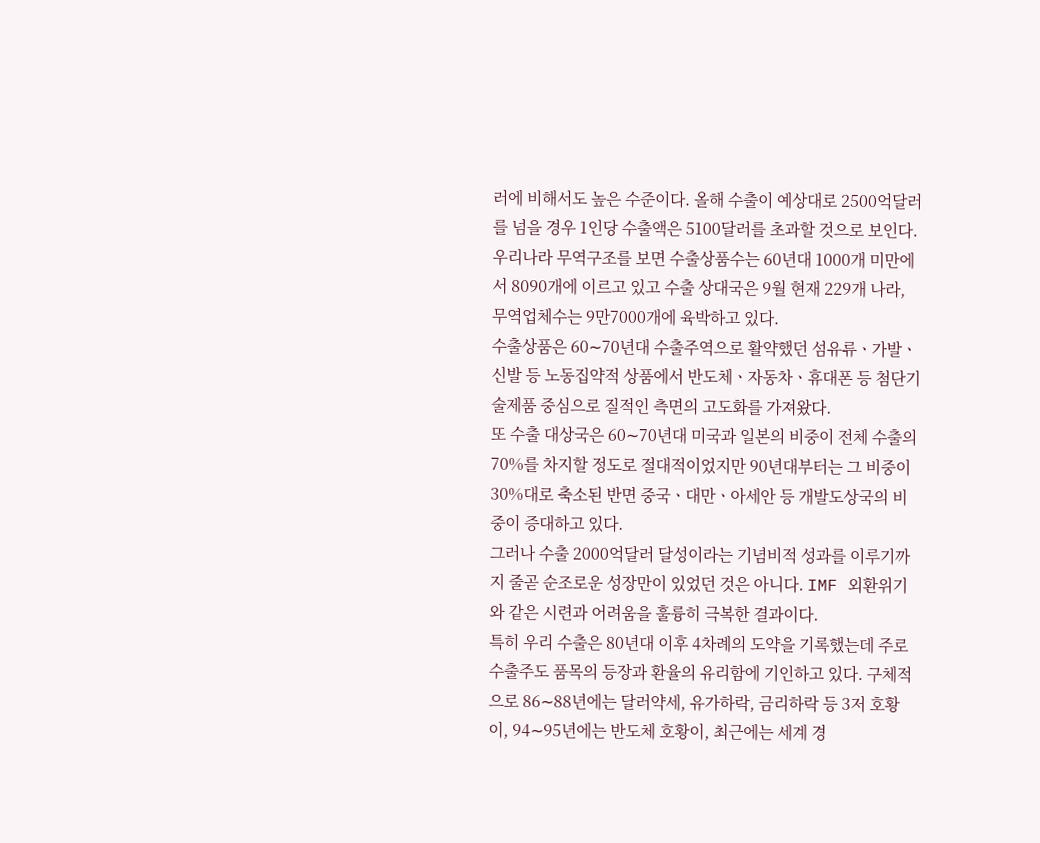러에 비해서도 높은 수준이다. 올해 수출이 예상대로 2500억달러를 넘을 경우 1인당 수출액은 5100달러를 초과할 것으로 보인다.
우리나라 무역구조를 보면 수출상품수는 60년대 1000개 미만에서 8090개에 이르고 있고 수출 상대국은 9월 현재 229개 나라, 무역업체수는 9만7000개에 육박하고 있다.
수출상품은 60∼70년대 수출주역으로 활약했던 섬유류ㆍ가발ㆍ신발 등 노동집약적 상품에서 반도체ㆍ자동차ㆍ휴대폰 등 첨단기술제품 중심으로 질적인 측면의 고도화를 가져왔다.
또 수출 대상국은 60∼70년대 미국과 일본의 비중이 전체 수출의 70%를 차지할 정도로 절대적이었지만 90년대부터는 그 비중이 30%대로 축소된 반면 중국ㆍ대만ㆍ아세안 등 개발도상국의 비중이 증대하고 있다.
그러나 수출 2000억달러 달성이라는 기념비적 성과를 이루기까지 줄곧 순조로운 성장만이 있었던 것은 아니다. IMF 외환위기와 같은 시련과 어려움을 훌륭히 극복한 결과이다.
특히 우리 수출은 80년대 이후 4차례의 도약을 기록했는데 주로 수출주도 품목의 등장과 환율의 유리함에 기인하고 있다. 구체적으로 86∼88년에는 달러약세, 유가하락, 금리하락 등 3저 호황이, 94∼95년에는 반도체 호황이, 최근에는 세계 경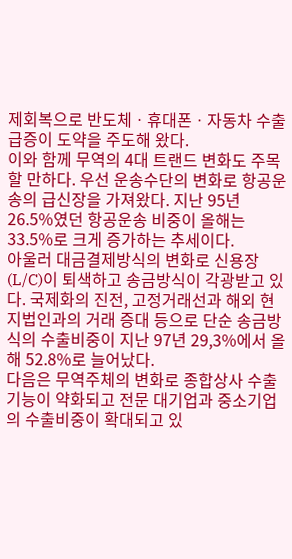제회복으로 반도체ㆍ휴대폰ㆍ자동차 수출급증이 도약을 주도해 왔다.
이와 함께 무역의 4대 트랜드 변화도 주목할 만하다. 우선 운송수단의 변화로 항공운송의 급신장을 가져왔다. 지난 95년 26.5%였던 항공운송 비중이 올해는 33.5%로 크게 증가하는 추세이다.
아울러 대금결제방식의 변화로 신용장(L/C)이 퇴색하고 송금방식이 각광받고 있다. 국제화의 진전, 고정거래선과 해외 현지법인과의 거래 증대 등으로 단순 송금방식의 수출비중이 지난 97년 29,3%에서 올해 52.8%로 늘어났다.
다음은 무역주체의 변화로 종합상사 수출기능이 약화되고 전문 대기업과 중소기업의 수출비중이 확대되고 있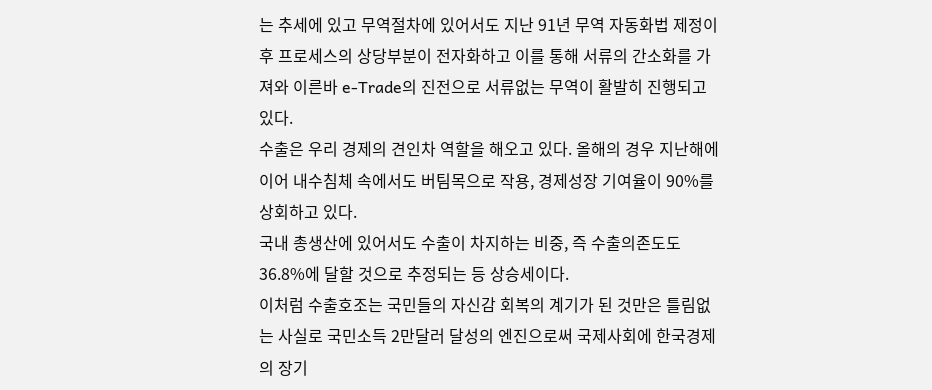는 추세에 있고 무역절차에 있어서도 지난 91년 무역 자동화법 제정이후 프로세스의 상당부분이 전자화하고 이를 통해 서류의 간소화를 가져와 이른바 e-Trade의 진전으로 서류없는 무역이 활발히 진행되고 있다.
수출은 우리 경제의 견인차 역할을 해오고 있다. 올해의 경우 지난해에 이어 내수침체 속에서도 버팀목으로 작용, 경제성장 기여율이 90%를 상회하고 있다.
국내 총생산에 있어서도 수출이 차지하는 비중, 즉 수출의존도도 36.8%에 달할 것으로 추정되는 등 상승세이다.
이처럼 수출호조는 국민들의 자신감 회복의 계기가 된 것만은 틀림없는 사실로 국민소득 2만달러 달성의 엔진으로써 국제사회에 한국경제의 장기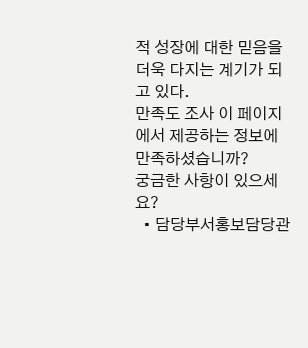적 성장에 대한 믿음을 더욱 다지는 계기가 되고 있다.
만족도 조사 이 페이지에서 제공하는 정보에 만족하셨습니까?
궁금한 사항이 있으세요?
  • 담당부서홍보담당관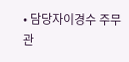• 담당자이경수 주무관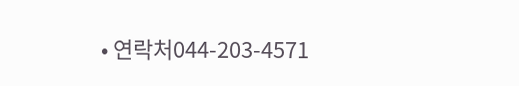• 연락처044-203-4571